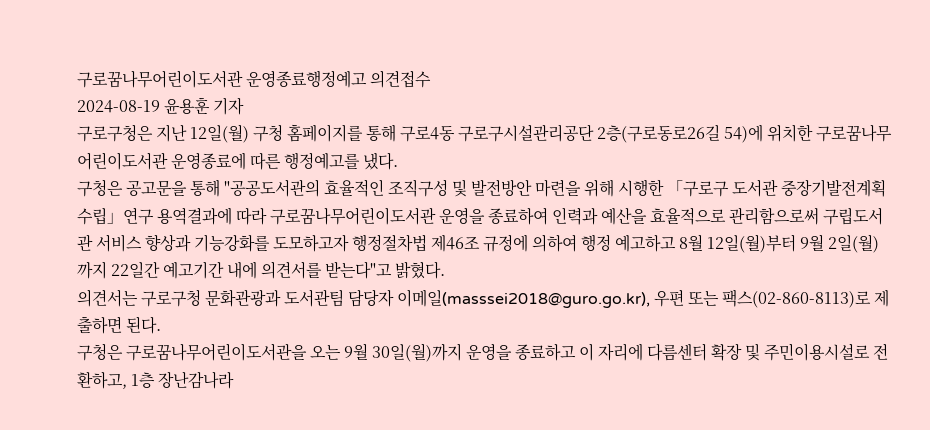구로꿈나무어린이도서관 운영종료행정예고 의견접수
2024-08-19 윤용훈 기자
구로구청은 지난 12일(월) 구청 홈페이지를 통해 구로4동 구로구시설관리공단 2층(구로동로26길 54)에 위치한 구로꿈나무어린이도서관 운영종료에 따른 행정예고를 냈다.
구청은 공고문을 통해 "공공도서관의 효율적인 조직구성 및 발전방안 마련을 위해 시행한 「구로구 도서관 중장기발전계획 수립」연구 용역결과에 따라 구로꿈나무어린이도서관 운영을 종료하여 인력과 예산을 효율적으로 관리함으로써 구립도서관 서비스 향상과 기능강화를 도모하고자 행정절차법 제46조 규정에 의하여 행정 예고하고 8월 12일(월)부터 9월 2일(월)까지 22일간 예고기간 내에 의견서를 받는다"고 밝혔다.
의견서는 구로구청 문화관광과 도서관팀 담당자 이메일(masssei2018@guro.go.kr), 우편 또는 팩스(02-860-8113)로 제출하면 된다.
구청은 구로꿈나무어린이도서관을 오는 9월 30일(월)까지 운영을 종료하고 이 자리에 다름센터 확장 및 주민이용시설로 전환하고, 1층 장난감나라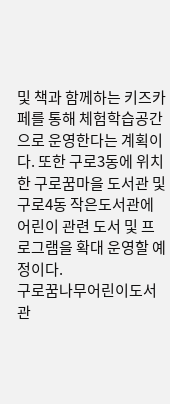및 책과 함께하는 키즈카페를 통해 체험학습공간으로 운영한다는 계획이다. 또한 구로3동에 위치한 구로꿈마을 도서관 및 구로4동 작은도서관에 어린이 관련 도서 및 프로그램을 확대 운영할 예정이다.
구로꿈나무어린이도서관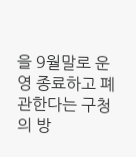을 9월말로 운영 종료하고 폐관한다는 구청의 방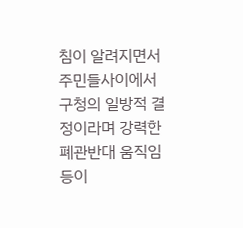침이 알려지면서 주민들사이에서 구청의 일방적 결정이라며 강력한 폐관반대 움직임 등이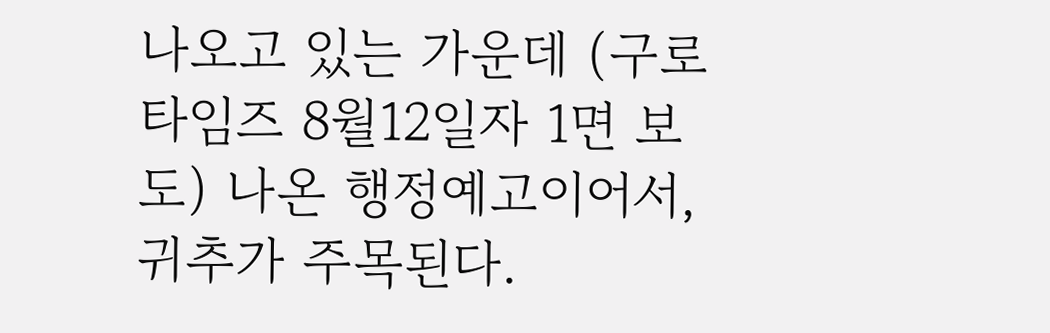나오고 있는 가운데 (구로타임즈 8월12일자 1면 보도) 나온 행정예고이어서, 귀추가 주목된다.